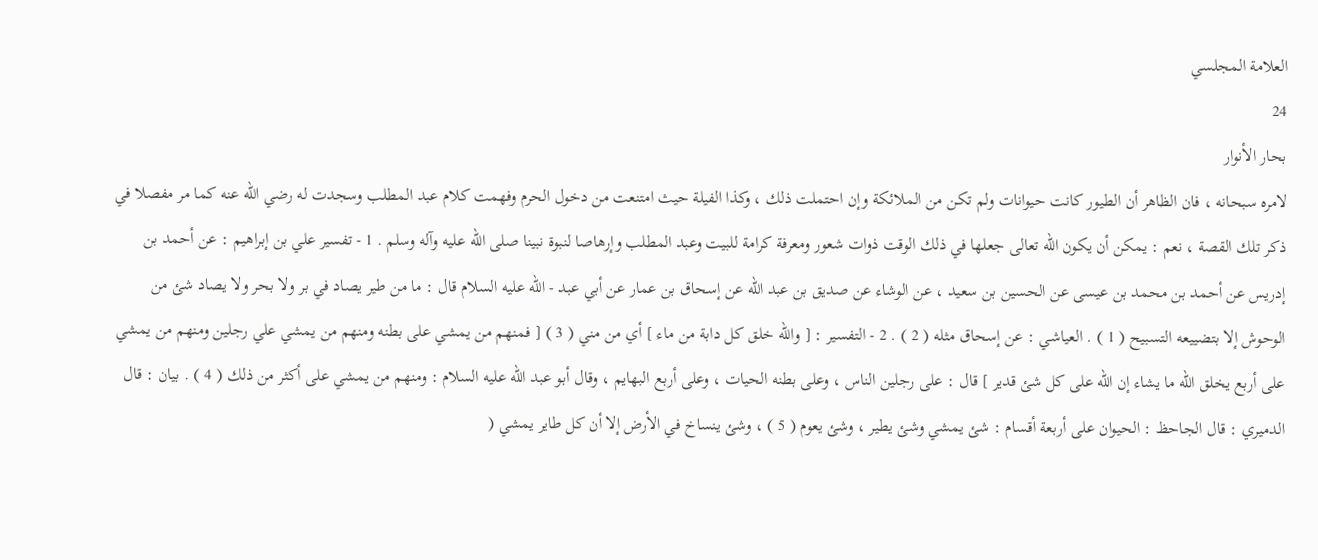العلامة المجلسي
24
بحار الأنوار
لامره سبحانه ، فان الظاهر أن الطيور كانت حيوانات ولم تكن من الملائكة وإن احتملت ذلك ، وكذا الفيلة حيث امتنعت من دخول الحرم وفهمت كلام عبد المطلب وسجدت له رضي الله عنه كما مر مفصلا في ذكر تلك القصة ، نعم : يمكن أن يكون الله تعالى جعلها في ذلك الوقت ذوات شعور ومعرفة كرامة للبيت وعبد المطلب وإرهاصا لنبوة نبينا صلى الله عليه وآله وسلم . 1 - تفسير علي بن إبراهيم : عن أحمد بن إدريس عن أحمد بن محمد بن عيسى عن الحسين بن سعيد ، عن الوشاء عن صديق بن عبد الله عن إسحاق بن عمار عن أبي عبد - الله عليه السلام قال : ما من طير يصاد في بر ولا بحر ولا يصاد شئ من الوحوش إلا بتضييعه التسبيح ( 1 ) . العياشي : عن إسحاق مثله ( 2 ) . 2 - التفسير : [ والله خلق كل دابة من ماء ] أي من مني ( 3 ) [ فمنهم من يمشي على بطنه ومنهم من يمشي علي رجلين ومنهم من يمشي على أربع يخلق الله ما يشاء إن الله على كل شئ قدير ] قال : على رجلين الناس ، وعلى بطنه الحيات ، وعلى أربع البهايم ، وقال أبو عبد الله عليه السلام : ومنهم من يمشي على أكثر من ذلك ( 4 ) . بيان : قال الدميري : قال الجاحظ : الحيوان على أربعة أقسام : شئ يمشي وشئ يطير ، وشئ يعوم ( 5 ) ، وشئ ينساخ في الأرض إلا أن كل طاير يمشي (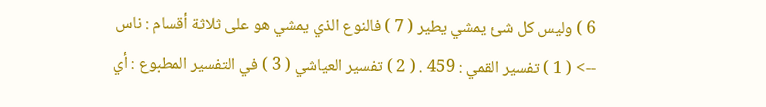6 ) وليس كل شئ يمشي يطير ( 7 ) فالنوع الذي يمشي هو على ثلاثة أقسام : ناس
--> ( 1 ) تفسير القمي : 459 . ( 2 ) تفسير العياشي ( 3 ) في التفسير المطبوع : أي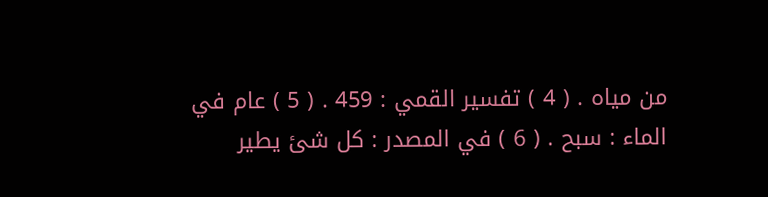من مياه . ( 4 ) تفسير القمي : 459 . ( 5 ) عام في الماء : سبح . ( 6 ) في المصدر : كل شئ يطير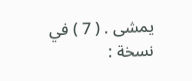يمشى . ( 7 ) في نسخة :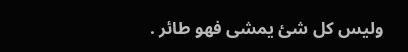وليس كل شئ يمشى فهو طائر .